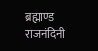ब्रह्माण्ड राजनंदिनी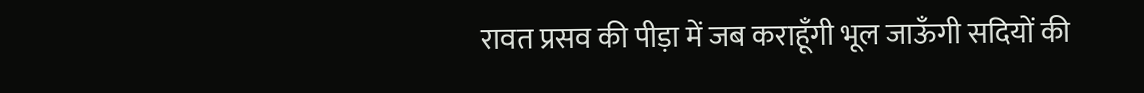रावत प्रसव की पीड़ा में जब कराहूँगी भूल जाऊँगी सदियों की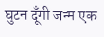घुटन दूँगी जन्म एक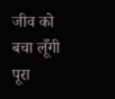जीव को बचा लूँगी पूरा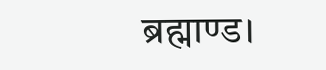ब्रह्माण्ड।